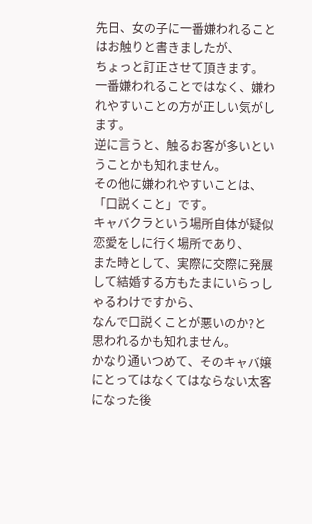先日、女の子に一番嫌われることはお触りと書きましたが、
ちょっと訂正させて頂きます。
一番嫌われることではなく、嫌われやすいことの方が正しい気がします。
逆に言うと、触るお客が多いということかも知れません。
その他に嫌われやすいことは、「口説くこと」です。
キャバクラという場所自体が疑似恋愛をしに行く場所であり、
また時として、実際に交際に発展して結婚する方もたまにいらっしゃるわけですから、
なんで口説くことが悪いのか?と思われるかも知れません。
かなり通いつめて、そのキャバ嬢にとってはなくてはならない太客になった後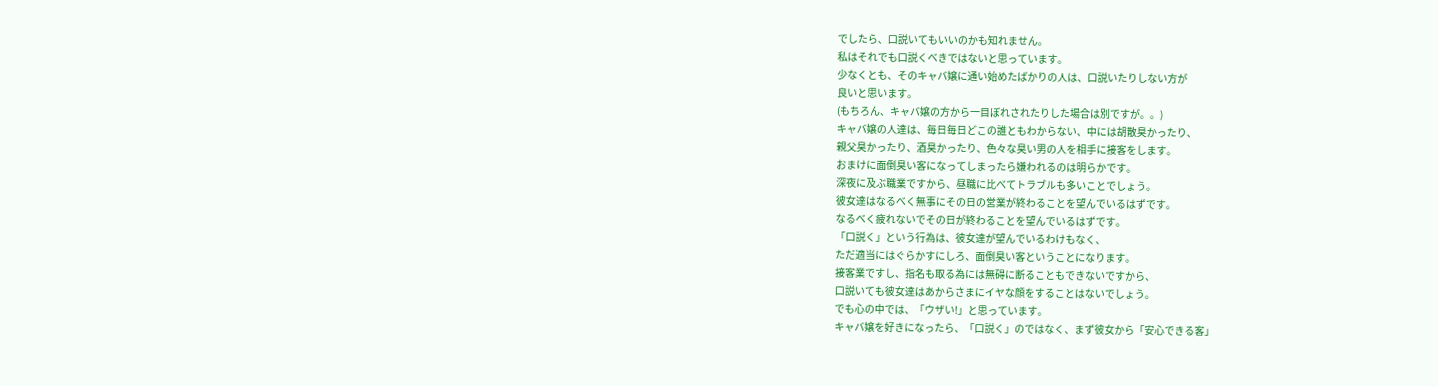でしたら、口説いてもいいのかも知れません。
私はそれでも口説くべきではないと思っています。
少なくとも、そのキャバ嬢に通い始めたばかりの人は、口説いたりしない方が
良いと思います。
(もちろん、キャバ嬢の方から一目ぼれされたりした場合は別ですが。。)
キャバ嬢の人達は、毎日毎日どこの誰ともわからない、中には胡散臭かったり、
親父臭かったり、酒臭かったり、色々な臭い男の人を相手に接客をします。
おまけに面倒臭い客になってしまったら嫌われるのは明らかです。
深夜に及ぶ職業ですから、昼職に比べてトラブルも多いことでしょう。
彼女達はなるべく無事にその日の営業が終わることを望んでいるはずです。
なるべく疲れないでその日が終わることを望んでいるはずです。
「口説く」という行為は、彼女達が望んでいるわけもなく、
ただ適当にはぐらかすにしろ、面倒臭い客ということになります。
接客業ですし、指名も取る為には無碍に断ることもできないですから、
口説いても彼女達はあからさまにイヤな顔をすることはないでしょう。
でも心の中では、「ウザい!」と思っています。
キャバ嬢を好きになったら、「口説く」のではなく、まず彼女から「安心できる客」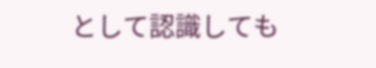として認識しても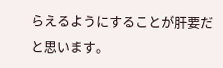らえるようにすることが肝要だと思います。